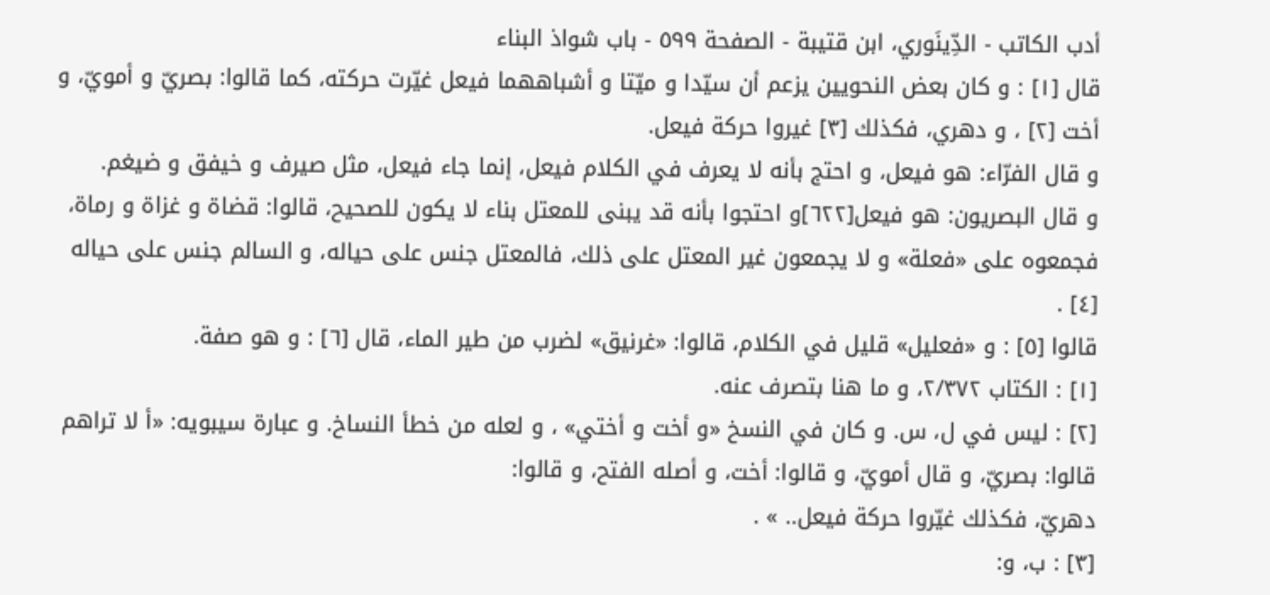أدب الكاتب - الدِّينَوري، ابن قتيبة - الصفحة ٥٩٩ - باب شواذ البناء
قال [١] : و كان بعض النحويين يزعم أن سيّدا و ميّتا و أشباههما فيعل غيّرت حركته، كما قالوا: بصريّ و أمويّ، و أخت [٢] ، و دهري، فكذلك [٣] غيروا حركة فيعل.
و قال الفرّاء: هو فيعل، و احتج بأنه لا يعرف في الكلام فيعل، إنما جاء فيعل، مثل صيرف و خيفق و ضيغم.
و قال البصريون: هو فيعل[٦٢٢]و احتجوا بأنه قد يبنى للمعتل بناء لا يكون للصحيح، قالوا: قضاة و غزاة و رماة، فجمعوه على «فعلة» و لا يجمعون غير المعتل على ذلك، فالمعتل جنس على حياله، و السالم جنس على حياله [٤] .
قالوا [٥] : و «فعليل» قليل في الكلام، قالوا: «غرنيق» لضرب من طير الماء، قال [٦] : و هو صفة.
[١] : الكتاب ٢/٣٧٢، و ما هنا بتصرف عنه.
[٢] : ليس في ل، س. و كان في النسخ «و أخت و أختي» ، و لعله من خطأ النساخ. و عبارة سيبويه: «أ لا تراهم قالوا: بصريّ، و قال أمويّ، و قالوا: أخت، و أصله الفتح، و قالوا:
دهريّ، فكذلك غيّروا حركة فيعل.. » .
[٣] : ب، و: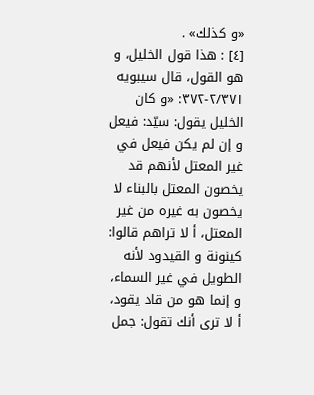«و كذلك» .
[٤] : هذا قول الخليل، و هو القول، قال سيبويه ٢/٣٧١-٣٧٢: «و كان الخليل يقول: سيّد: فيعل و إن لم يكن فيعل في غير المعتل لأنهم قد يخصون المعتل بالبناء لا يخصون به غيره من غير المعتل، أ لا تراهم قالوا: كينونة و القيدود لأنه الطويل في غير السماء، و إنما هو من قاد يقود، أ لا ترى أنك تقول: جمل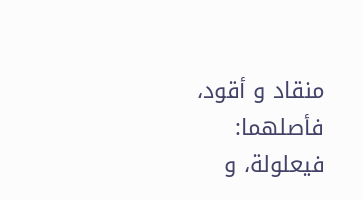منقاد و أقود، فأصلهما: فيعلولة، و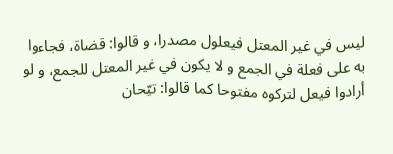ليس في غير المعتل فيعلول مصدرا، و قالوا: قضاة، فجاءوا به على فعلة في الجمع و لا يكون في غير المعتل للجمع، و لو أرادوا فيعل لتركوه مفتوحا كما قالوا: تيّحان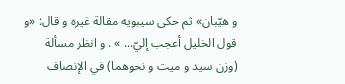و هيّبان» ثم حكى سيبويه مقالة غيره و قال: «و قول الخليل أعجب إليّ... » . و انظر مسألة (وزن سيد و ميت و نحوهما) في الإنصاف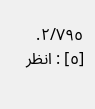٢/٧٩٥.
[٥] : انظر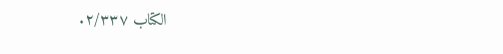الكتاب ٢/٣٣٧.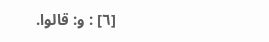[٦] : و: قالوا.